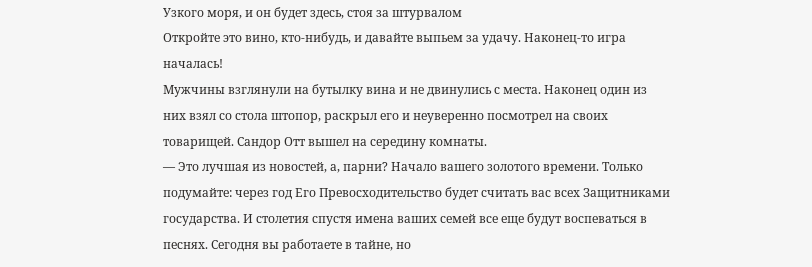Узкого моря, и он будет здесь, стоя за штурвалом
Откройте это вино, кто-нибудь, и давайте выпьем за удачу. Наконец-то игра
началась!
Мужчины взглянули на бутылку вина и не двинулись с места. Наконец один из
них взял со стола штопор, раскрыл его и неуверенно посмотрел на своих
товарищей. Сандор Отт вышел на середину комнаты.
— Это лучшая из новостей, а, парни? Начало вашего золотого времени. Только
подумайте: через год Его Превосходительство будет считать вас всех Защитниками
государства. И столетия спустя имена ваших семей все еще будут воспеваться в
песнях. Сегодня вы работаете в тайне, но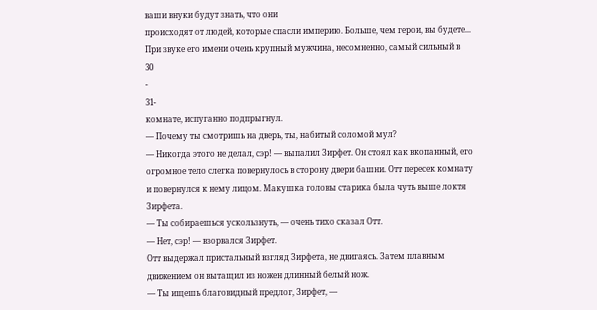ваши внуки будут знать, что они
происходят от людей, которые спасли империю. Больше, чем герои, вы будете...
При звуке его имени очень крупный мужчина, несомненно, самый сильный в
30
-
31-
комнате, испуганно подпрыгнул.
— Почему ты смотришь на дверь, ты, набитый соломой мул?
— Никогда этого не делал, сэр! — выпалил Зирфет. Он стоял как вкопанный, его огромное тело слегка повернулось в сторону двери башни. Отт пересек комнату
и повернулся к нему лицом. Макушка головы старика была чуть выше локтя
Зирфета.
— Ты собираешься ускользнуть, — очень тихо сказал Отт.
— Нет, сэр! — взорвался Зирфет.
Отт выдержал пристальный взгляд Зирфета, не двигаясь. Затем плавным
движением он вытащил из ножен длинный белый нож.
— Ты ищешь благовидный предлог, Зирфет, —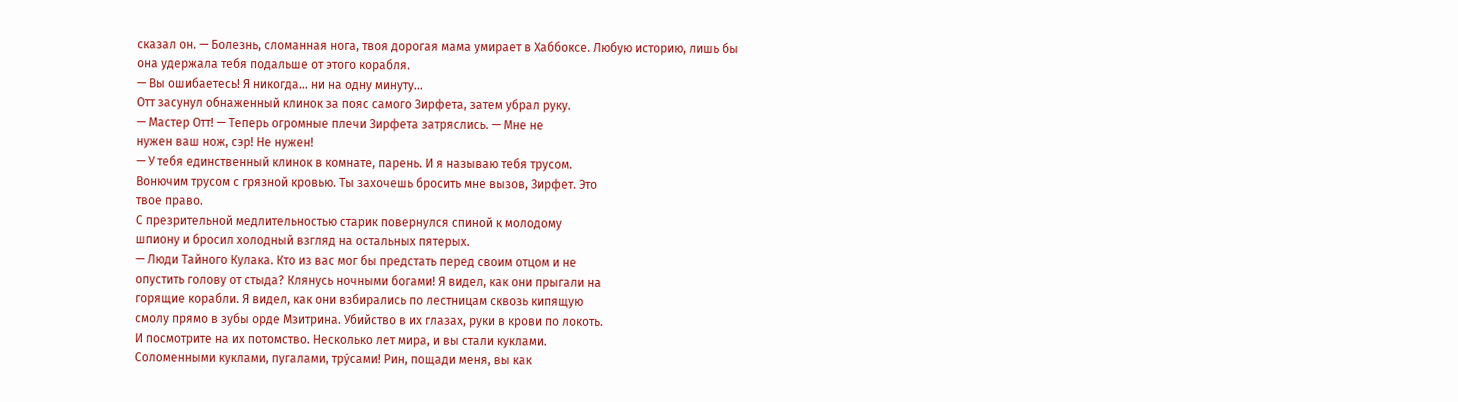сказал он. — Болезнь, сломанная нога, твоя дорогая мама умирает в Хаббоксе. Любую историю, лишь бы
она удержала тебя подальше от этого корабля.
— Вы ошибаетесь! Я никогда... ни на одну минуту...
Отт засунул обнаженный клинок за пояс самого Зирфета, затем убрал руку.
— Мастер Отт! — Теперь огромные плечи Зирфета затряслись. — Мне не
нужен ваш нож, сэр! Не нужен!
— У тебя единственный клинок в комнате, парень. И я называю тебя трусом.
Вонючим трусом с грязной кровью. Ты захочешь бросить мне вызов, Зирфет. Это
твое право.
С презрительной медлительностью старик повернулся спиной к молодому
шпиону и бросил холодный взгляд на остальных пятерых.
— Люди Тайного Кулака. Кто из вас мог бы предстать перед своим отцом и не
опустить голову от стыда? Клянусь ночными богами! Я видел, как они прыгали на
горящие корабли. Я видел, как они взбирались по лестницам сквозь кипящую
смолу прямо в зубы орде Мзитрина. Убийство в их глазах, руки в крови по локоть.
И посмотрите на их потомство. Несколько лет мира, и вы стали куклами.
Соломенными куклами, пугалами, тру́сами! Рин, пощади меня, вы как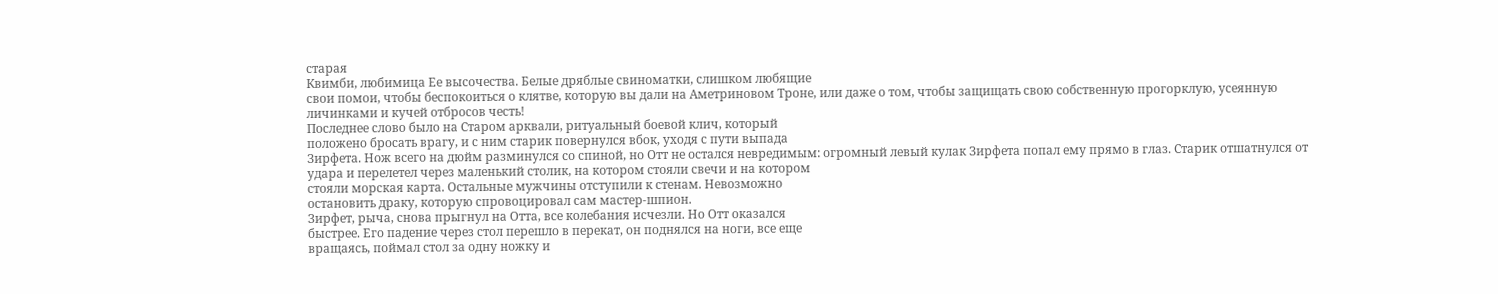старая
Квимби, любимица Ее высочества. Белые дряблые свиноматки, слишком любящие
свои помои, чтобы беспокоиться о клятве, которую вы дали на Аметриновом Троне, или даже о том, чтобы защищать свою собственную прогорклую, усеянную
личинками и кучей отбросов честь!
Последнее слово было на Старом арквали, ритуальный боевой клич, который
положено бросать врагу, и с ним старик повернулся вбок, уходя с пути выпада
Зирфета. Нож всего на дюйм разминулся со спиной, но Отт не остался невредимым: огромный левый кулак Зирфета попал ему прямо в глаз. Старик отшатнулся от
удара и перелетел через маленький столик, на котором стояли свечи и на котором
стояли морская карта. Остальные мужчины отступили к стенам. Невозможно
остановить драку, которую спровоцировал сам мастер-шпион.
Зирфет, рыча, снова прыгнул на Отта, все колебания исчезли. Но Отт оказался
быстрее. Его падение через стол перешло в перекат, он поднялся на ноги, все еще
вращаясь, поймал стол за одну ножку и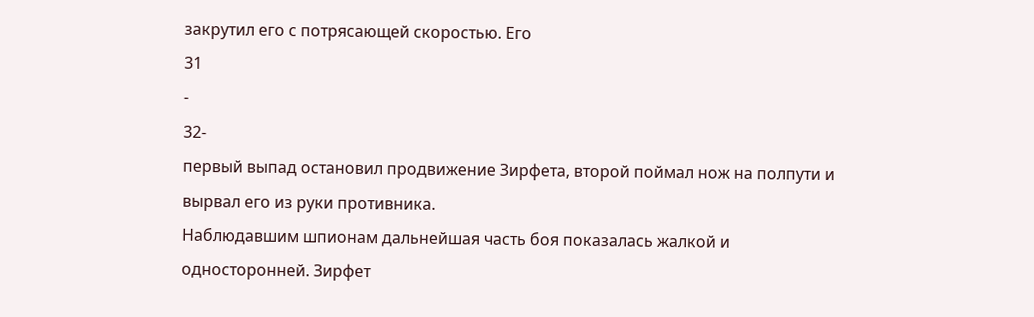закрутил его с потрясающей скоростью. Его
31
-
32-
первый выпад остановил продвижение Зирфета, второй поймал нож на полпути и
вырвал его из руки противника.
Наблюдавшим шпионам дальнейшая часть боя показалась жалкой и
односторонней. Зирфет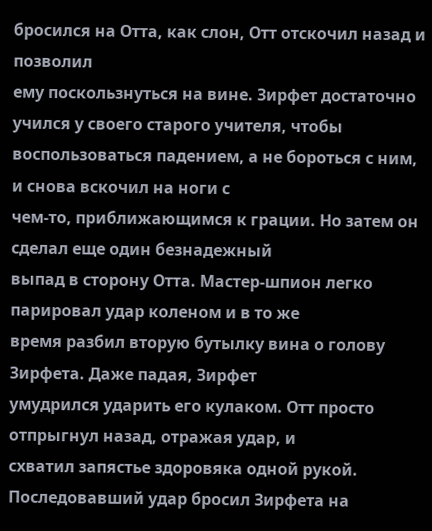бросился на Отта, как слон, Отт отскочил назад и позволил
ему поскользнуться на вине. Зирфет достаточно учился у своего старого учителя, чтобы воспользоваться падением, а не бороться с ним, и снова вскочил на ноги с
чем-то, приближающимся к грации. Но затем он сделал еще один безнадежный
выпад в сторону Отта. Мастер-шпион легко парировал удар коленом и в то же
время разбил вторую бутылку вина о голову Зирфета. Даже падая, Зирфет
умудрился ударить его кулаком. Отт просто отпрыгнул назад, отражая удар, и
схватил запястье здоровяка одной рукой. Последовавший удар бросил Зирфета на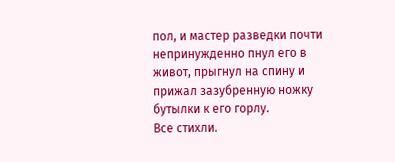пол, и мастер разведки почти непринужденно пнул его в живот, прыгнул на спину и
прижал зазубренную ножку бутылки к его горлу.
Все стихли.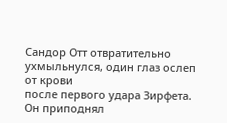Сандор Отт отвратительно ухмыльнулся, один глаз ослеп от крови
после первого удара Зирфета. Он приподнял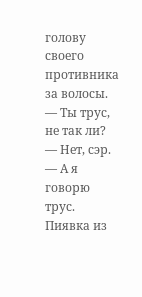голову своего противника за волосы.
— Ты трус, не так ли?
— Нет, сэр.
— А я говорю трус. Пиявка из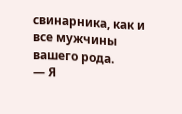свинарника, как и все мужчины вашего рода.
— Я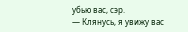убью вас, сэр.
— Клянусь, я увижу вас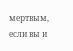мертвым, если вы и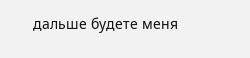дальше будете меня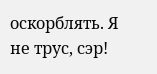оскорблять. Я
не трус, сэр!